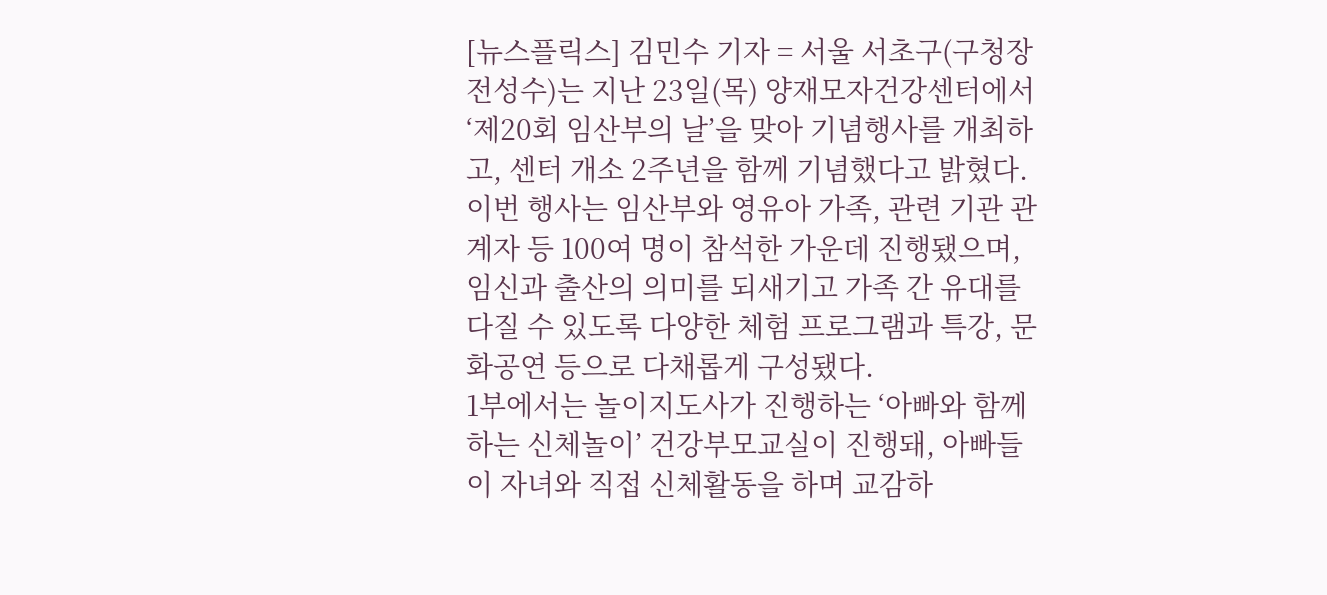[뉴스플릭스] 김민수 기자 = 서울 서초구(구청장 전성수)는 지난 23일(목) 양재모자건강센터에서 ‘제20회 임산부의 날’을 맞아 기념행사를 개최하고, 센터 개소 2주년을 함께 기념했다고 밝혔다.
이번 행사는 임산부와 영유아 가족, 관련 기관 관계자 등 100여 명이 참석한 가운데 진행됐으며, 임신과 출산의 의미를 되새기고 가족 간 유대를 다질 수 있도록 다양한 체험 프로그램과 특강, 문화공연 등으로 다채롭게 구성됐다.
1부에서는 놀이지도사가 진행하는 ‘아빠와 함께하는 신체놀이’ 건강부모교실이 진행돼, 아빠들이 자녀와 직접 신체활동을 하며 교감하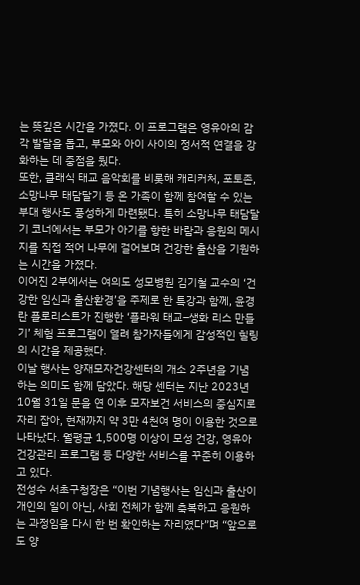는 뜻깊은 시간을 가졌다. 이 프로그램은 영유아의 감각 발달을 돕고, 부모와 아이 사이의 정서적 연결을 강화하는 데 중점을 뒀다.
또한, 클래식 태교 음악회를 비롯해 캐리커처, 포토존, 소망나무 태담달기 등 온 가족이 함께 참여할 수 있는 부대 행사도 풍성하게 마련됐다. 특히 소망나무 태담달기 코너에서는 부모가 아기를 향한 바람과 응원의 메시지를 직접 적어 나무에 걸어보며 건강한 출산을 기원하는 시간을 가졌다.
이어진 2부에서는 여의도 성모병원 김기철 교수의 ‘건강한 임신과 출산환경’을 주제로 한 특강과 함께, 윤경란 플로리스트가 진행한 ‘플라워 태교–생화 리스 만들기’ 체험 프로그램이 열려 참가자들에게 감성적인 힐링의 시간을 제공했다.
이날 행사는 양재모자건강센터의 개소 2주년을 기념하는 의미도 함께 담았다. 해당 센터는 지난 2023년 10월 31일 문을 연 이후 모자보건 서비스의 중심지로 자리 잡아, 현재까지 약 3만 4천여 명이 이용한 것으로 나타났다. 월평균 1,500명 이상이 모성 건강, 영유아 건강관리 프로그램 등 다양한 서비스를 꾸준히 이용하고 있다.
전성수 서초구청장은 “이번 기념행사는 임신과 출산이 개인의 일이 아닌, 사회 전체가 함께 축복하고 응원하는 과정임을 다시 한 번 확인하는 자리였다”며 “앞으로도 양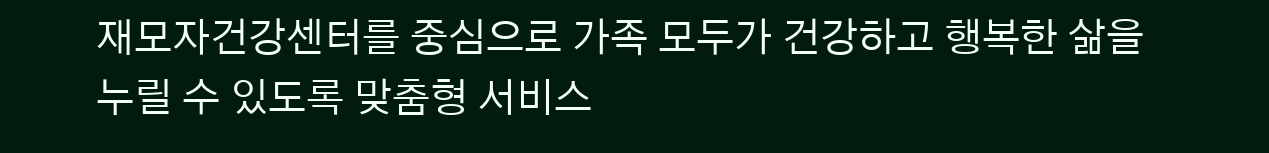재모자건강센터를 중심으로 가족 모두가 건강하고 행복한 삶을 누릴 수 있도록 맞춤형 서비스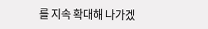를 지속 확대해 나가겠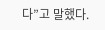다”고 말했다.